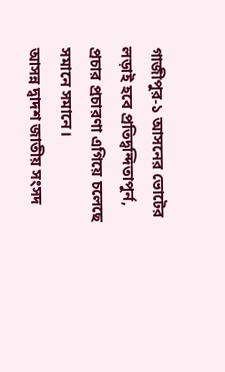গাজীপুর-১ আসনের ভোটের লড়াই হবে প্রতিদ্বন্দিতাপুর্ন, প্রচার প্রচারণা এগিয়ে চলেছে সমানে সমানে।
আসন্ন দ্বাদশ জাতীয় সংসদ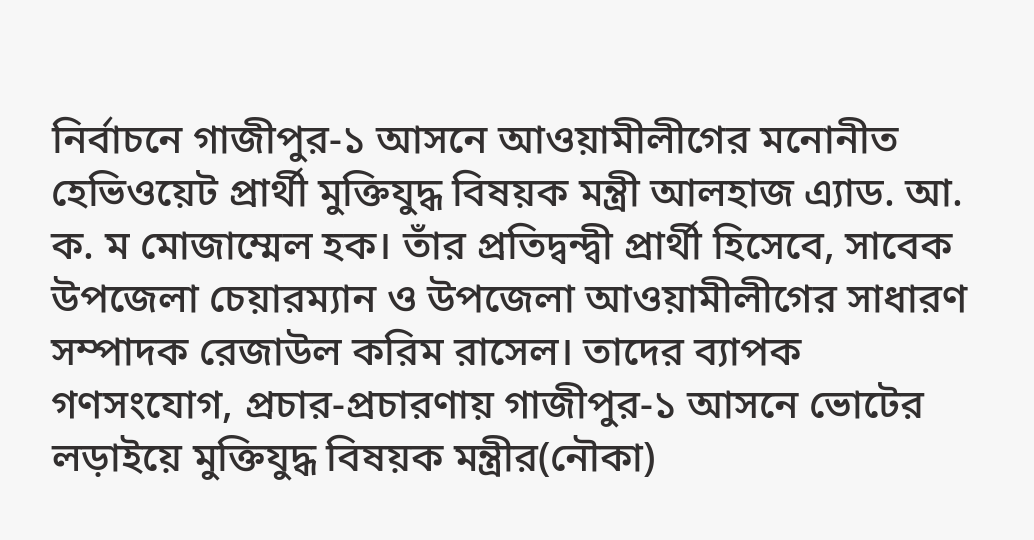নির্বাচনে গাজীপুর-১ আসনে আওয়ামীলীগের মনোনীত হেভিওয়েট প্রার্থী মুক্তিযুদ্ধ বিষয়ক মন্ত্রী আলহাজ এ্যাড. আ. ক. ম মোজাম্মেল হক। তাঁর প্রতিদ্বন্দ্বী প্রার্থী হিসেবে, সাবেক উপজেলা চেয়ারম্যান ও উপজেলা আওয়ামীলীগের সাধারণ সম্পাদক রেজাউল করিম রাসেল। তাদের ব্যাপক গণসংযোগ, প্রচার-প্রচারণায় গাজীপুর-১ আসনে ভোটের লড়াইয়ে মুক্তিযুদ্ধ বিষয়ক মন্ত্রীর(নৌকা)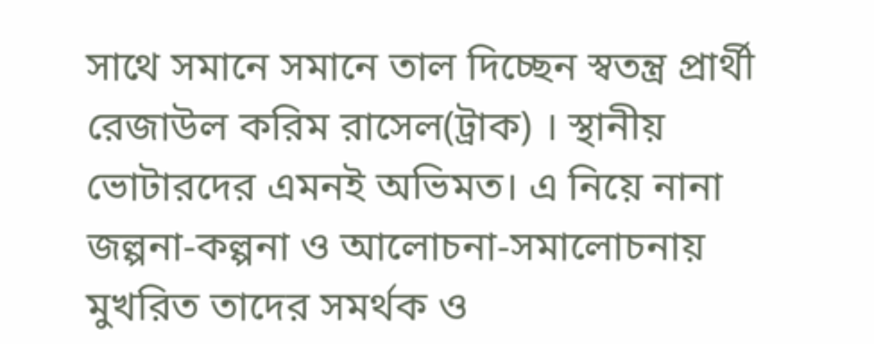সাথে সমানে সমানে তাল দিচ্ছেন স্বতন্ত্র প্রার্থী রেজাউল করিম রাসেল(ট্রাক) । স্থানীয় ভোটারদের এমনই অভিমত। এ নিয়ে নানা জল্পনা-কল্পনা ও আলোচনা-সমালোচনায় মুখরিত তাদের সমর্থক ও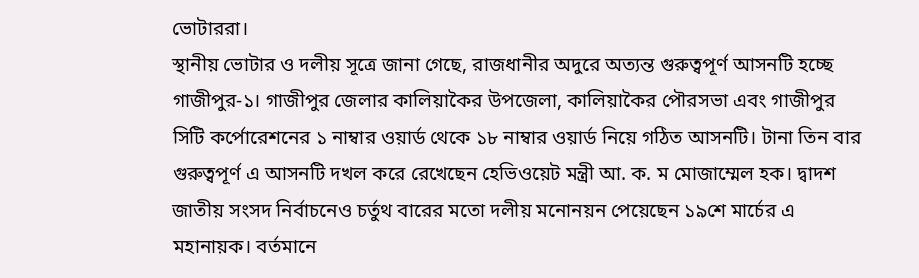ভোটাররা।
স্থানীয় ভোটার ও দলীয় সূত্রে জানা গেছে, রাজধানীর অদুরে অত্যন্ত গুরুত্বপূর্ণ আসনটি হচ্ছে গাজীপুর-১। গাজীপুর জেলার কালিয়াকৈর উপজেলা, কালিয়াকৈর পৌরসভা এবং গাজীপুর সিটি কর্পোরেশনের ১ নাম্বার ওয়ার্ড থেকে ১৮ নাম্বার ওয়ার্ড নিয়ে গঠিত আসনটি। টানা তিন বার গুরুত্বপূর্ণ এ আসনটি দখল করে রেখেছেন হেভিওয়েট মন্ত্রী আ. ক. ম মোজাম্মেল হক। দ্বাদশ জাতীয় সংসদ নির্বাচনেও চর্তুথ বারের মতো দলীয় মনোনয়ন পেয়েছেন ১৯শে মার্চের এ মহানায়ক। বর্তমানে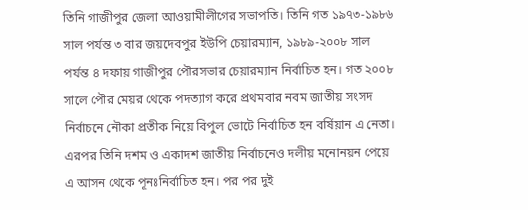তিনি গাজীপুর জেলা আওয়ামীলীগের সভাপতি। তিনি গত ১৯৭৩-১৯৮৬ সাল পর্যন্ত ৩ বার জয়দেবপুর ইউপি চেয়ারম্যান, ১৯৮৯-২০০৮ সাল পর্যন্ত ৪ দফায় গাজীপুর পৌরসভার চেয়ারম্যান নির্বাচিত হন। গত ২০০৮ সালে পৌর মেয়র থেকে পদত্যাগ করে প্রথমবার নবম জাতীয় সংসদ নির্বাচনে নৌকা প্রতীক নিয়ে বিপুল ভোটে নির্বাচিত হন বর্ষিয়ান এ নেতা। এরপর তিনি দশম ও একাদশ জাতীয় নির্বাচনেও দলীয় মনোনয়ন পেয়ে এ আসন থেকে পূনঃনির্বাচিত হন। পর পর দুই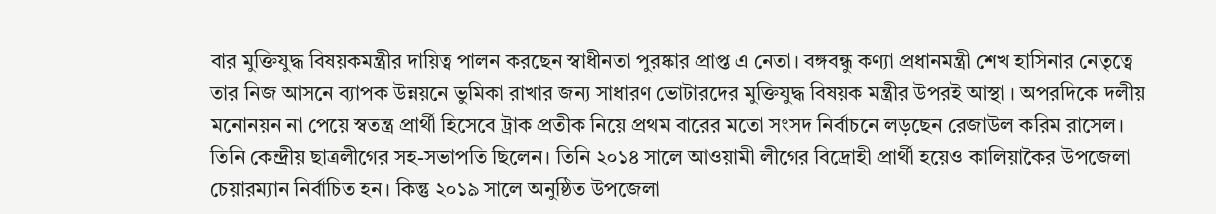বার মুক্তিযুদ্ধ বিষয়কমন্ত্রীর দায়িত্ব পালন করছেন স্বাধীনতা পুরষ্কার প্রাপ্ত এ নেতা। বঙ্গবন্ধু কণ্যা প্রধানমন্ত্রী শেখ হাসিনার নেতৃত্বে তার নিজ আসনে ব্যাপক উন্নয়নে ভুমিকা রাখার জন্য সাধারণ ভোটারদের মুক্তিযুদ্ধ বিষয়ক মন্ত্রীর উপরই আস্থা । অপরদিকে দলীয় মনোনয়ন না পেয়ে স্বতন্ত্র প্রার্থী হিসেবে ট্রাক প্রতীক নিয়ে প্রথম বারের মতো সংসদ নির্বাচনে লড়ছেন রেজাউল করিম রাসেল। তিনি কেন্দ্রীয় ছাত্রলীগের সহ-সভাপতি ছিলেন। তিনি ২০১৪ সালে আওয়ামী লীগের বিদ্রোহী প্রার্থী হয়েও কালিয়াকৈর উপজেলা চেয়ারম্যান নির্বাচিত হন। কিন্তু ২০১৯ সালে অনুষ্ঠিত উপজেলা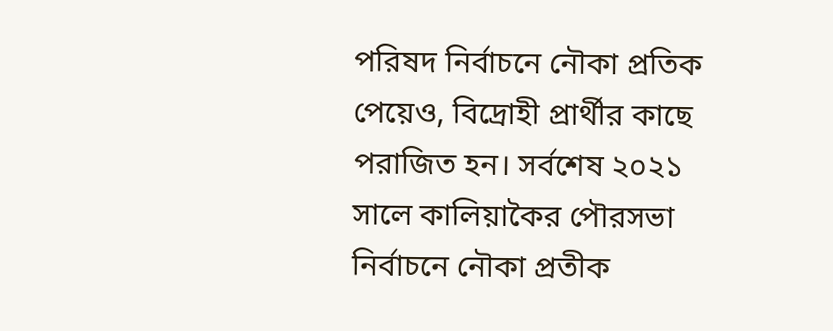পরিষদ নির্বাচনে নৌকা প্রতিক পেয়েও, বিদ্রোহী প্রার্থীর কাছে পরাজিত হন। সর্বশেষ ২০২১ সালে কালিয়াকৈর পৌরসভা নির্বাচনে নৌকা প্রতীক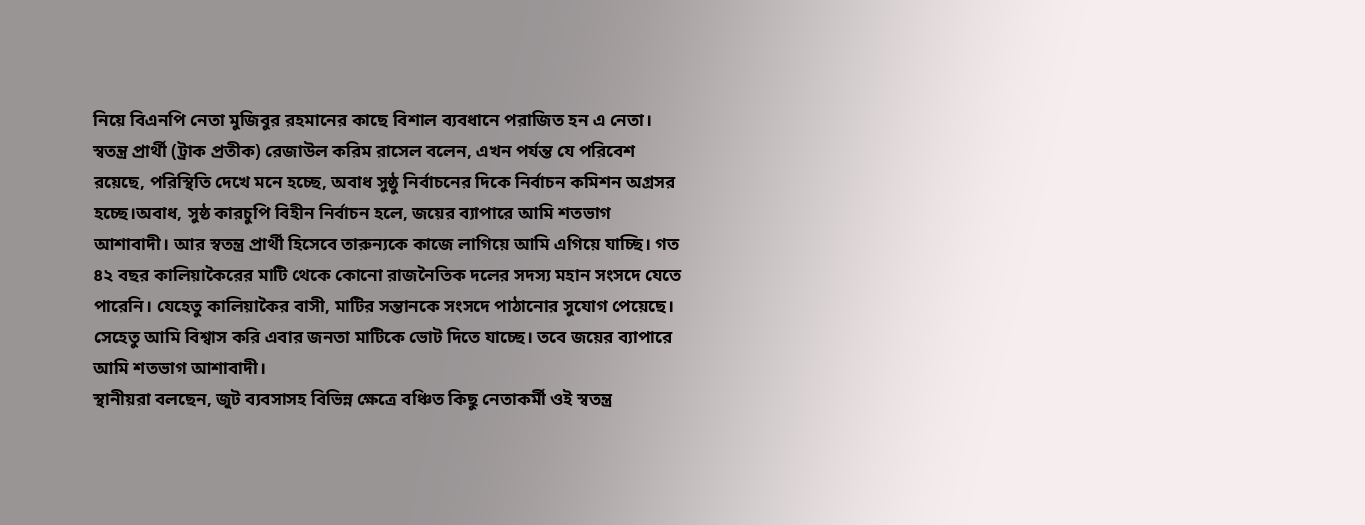নিয়ে বিএনপি নেতা মুজিবুর রহমানের কাছে বিশাল ব্যবধানে পরাজিত হন এ নেতা।
স্বতন্ত্র প্রার্থী (ট্রাক প্রতীক) রেজাউল করিম রাসেল বলেন, এখন পর্যন্ত যে পরিবেশ রয়েছে, পরিস্থিতি দেখে মনে হচ্ছে, অবাধ সুষ্ঠু নির্বাচনের দিকে নির্বাচন কমিশন অগ্রসর হচ্ছে।অবাধ, সুষ্ঠ কারচুপি বিহীন নির্বাচন হলে, জয়ের ব্যাপারে আমি শতভাগ আশাবাদী। আর স্বতন্ত্র প্রার্থী হিসেবে তারুন্যকে কাজে লাগিয়ে আমি এগিয়ে যাচ্ছি। গত ৪২ বছর কালিয়াকৈরের মাটি থেকে কোনো রাজনৈতিক দলের সদস্য মহান সংসদে যেতে পারেনি। যেহেতু কালিয়াকৈর বাসী, মাটির সন্তানকে সংসদে পাঠানোর সুযোগ পেয়েছে। সেহেতু আমি বিশ্বাস করি এবার জনতা মাটিকে ভোট দিতে যাচ্ছে। তবে জয়ের ব্যাপারে আমি শতভাগ আশাবাদী।
স্থানীয়রা বলছেন, জুট ব্যবসাসহ বিভিন্ন ক্ষেত্রে বঞ্চিত কিছু নেতাকর্মী ওই স্বতন্ত্র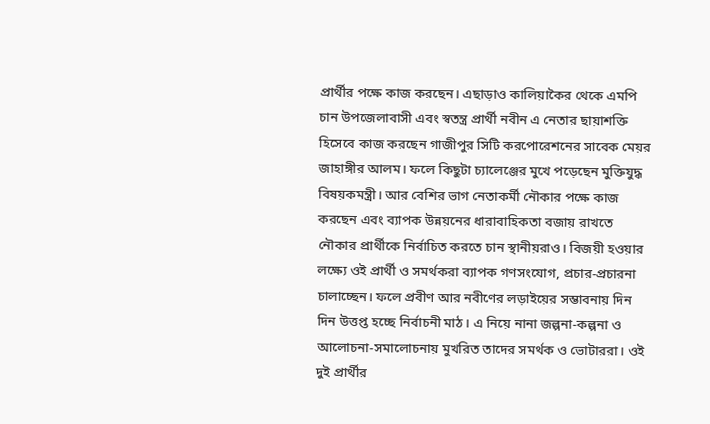প্রার্থীর পক্ষে কাজ করছেন। এছাড়াও কালিয়াকৈর থেকে এমপি চান উপজেলাবাসী এবং স্বতন্ত্র প্রার্থী নবীন এ নেতার ছায়াশক্তি হিসেবে কাজ করছেন গাজীপুর সিটি করপোরেশনের সাবেক মেয়র জাহাঙ্গীর আলম। ফলে কিছুটা চ্যালেঞ্জের মুখে পড়েছেন মুক্তিযুদ্ধ বিষয়কমন্ত্রী। আর বেশির ভাগ নেতাকর্মী নৌকার পক্ষে কাজ করছেন এবং ব্যাপক উন্নয়নের ধারাবাহিকতা বজায় রাখতে নৌকার প্রার্থীকে নির্বাচিত করতে চান স্থানীয়রাও। বিজয়ী হওয়ার লক্ষ্যে ওই প্রার্থী ও সমর্থকরা ব্যাপক গণসংযোগ, প্রচার-প্রচারনা চালাচ্ছেন। ফলে প্রবীণ আর নবীণের লড়াইয়ের সম্ভাবনায় দিন দিন উত্তপ্ত হচ্ছে নির্বাচনী মাঠ। এ নিয়ে নানা জল্পনা-কল্পনা ও আলোচনা-সমালোচনায় মুখরিত তাদের সমর্থক ও ভোটাররা। ওই দুই প্রার্থীর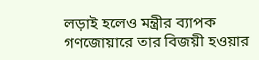লড়াই হলেও মন্ত্রীর ব্যাপক গণজোয়ারে তার বিজয়ী হওয়ার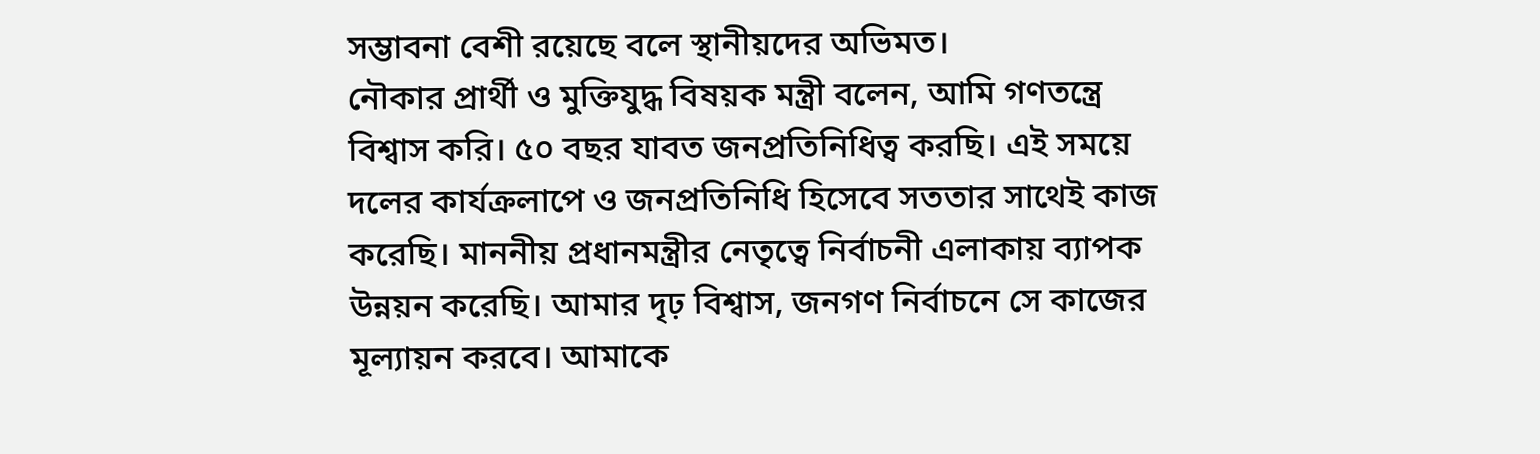সম্ভাবনা বেশী রয়েছে বলে স্থানীয়দের অভিমত।
নৌকার প্রার্থী ও মুক্তিযুদ্ধ বিষয়ক মন্ত্রী বলেন, আমি গণতন্ত্রে বিশ্বাস করি। ৫০ বছর যাবত জনপ্রতিনিধিত্ব করছি। এই সময়ে দলের কার্যক্রলাপে ও জনপ্রতিনিধি হিসেবে সততার সাথেই কাজ করেছি। মাননীয় প্রধানমন্ত্রীর নেতৃত্বে নির্বাচনী এলাকায় ব্যাপক উন্নয়ন করেছি। আমার দৃঢ় বিশ্বাস, জনগণ নির্বাচনে সে কাজের মূল্যায়ন করবে। আমাকে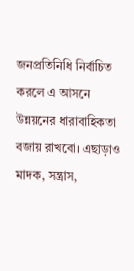জনপ্রতিনিধি নির্বাচিত করলে এ আসনে উন্নয়নের ধারাবাহিকতা বজায় রাখবো। এছাড়াও মাদক, সন্ত্রাস,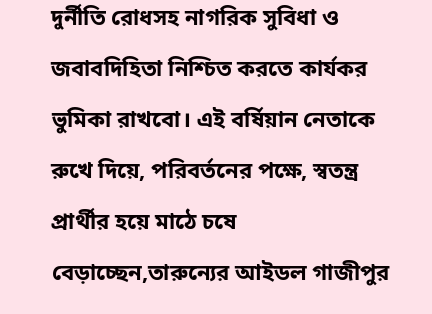দুর্নীতি রোধসহ নাগরিক সুবিধা ও জবাবদিহিতা নিশ্চিত করতে কার্যকর ভুমিকা রাখবো। এই বর্ষিয়ান নেতাকে রুখে দিয়ে, পরিবর্তনের পক্ষে, স্বতন্ত্র প্রার্থীর হয়ে মাঠে চষে বেড়াচ্ছেন,তারুন্যের আইডল গাজীপুর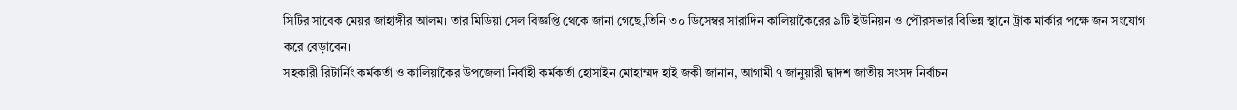সিটির সাবেক মেয়র জাহাঙ্গীর আলম। তার মিডিয়া সেল বিজ্ঞপ্তি থেকে জানা গেছে,তিনি ৩০ ডিসেম্বর সারাদিন কালিয়াকৈরের ৯টি ইউনিয়ন ও পৌরসভার বিভিন্ন স্থানে ট্রাক মার্কার পক্ষে জন সংযোগ করে বেড়াবেন।
সহকারী রিটার্নিং কর্মকর্তা ও কালিয়াকৈর উপজেলা নির্বাহী কর্মকর্তা হোসাইন মোহাম্মদ হাই জকী জানান, আগামী ৭ জানুয়ারী দ্বাদশ জাতীয় সংসদ নির্বাচন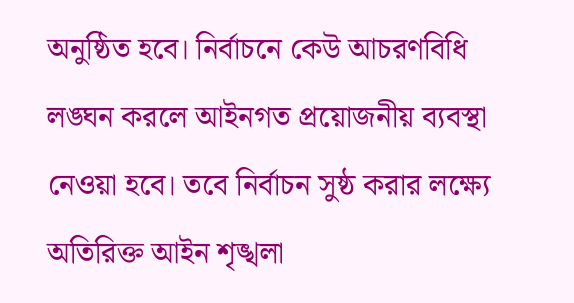অনুষ্ঠিত হবে। নির্বাচনে কেউ আচরণবিধি লঙ্ঘন করলে আইনগত প্রয়োজনীয় ব্যবস্থা নেওয়া হবে। তবে নির্বাচন সুষ্ঠ করার লক্ষ্যে অতিরিক্ত আইন শৃঙ্খলা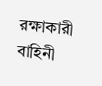রক্ষাকারী বাহিনী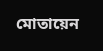মোতায়েন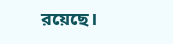রয়েছে।